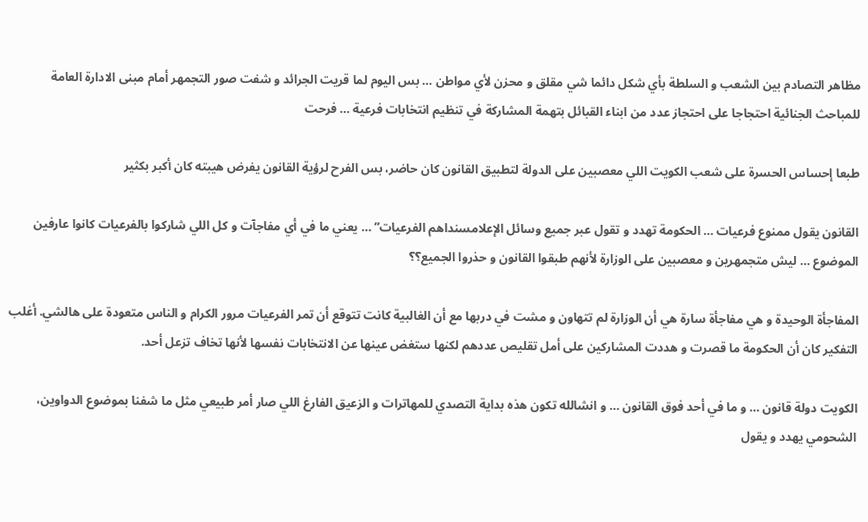مظاهر التصادم بين الشعب و السلطة بأي شكل دائما شي مقلق و محزن لأي مواطن … بس اليوم لما قريت الجرائد و شفت صور التجمهر أمام مبنى الادارة العامة للمباحث الجنائية احتجاجا على احتجاز عدد من ابناء القبائل بتهمة المشاركة في تنظيم انتخابات فرعية … فرحت

طبعا إحساس الحسرة على شعب الكويت اللي معصبين على الدولة لتطبيق القانون كان حاضر، بس الفرح لرؤية القانون يفرض هيبته كان أكبر بكثير

القانون يقول ممنوع فرعيات … الحكومة تهدد و تقول عبر جميع وسائل الإعلامسنداهم الفرعيات” … يعني ما في أي مفاجآت و كل اللي شاركوا بالفرعيات كانوا عارفين الموضوع … ليش متجمهرين و معصبين على الوزارة لأنهم طبقوا القانون و حذروا الجميع؟؟

المفاجأة الوحيدة و هي مفاجأة سارة هي أن الوزارة لم تتهاون و مشت في دربها مع أن الغالبية كانت تتوقع أن تمر الفرعيات مرور الكرام و الناس متعودة على هالشي. أغلب التفكير كان أن الحكومة ما قصرت و هددت المشاركين على أمل تقليص عددهم لكنها ستغض عينها عن الانتخابات نفسها لأنها تخاف تزعل أحد.

الكويت دولة قانون … و ما في أحد فوق القانون … و انشالله تكون هذه بداية التصدي للمهاترات و الزعيق الفارغ اللي صار أمر طبيعي مثل ما شفنا بموضوع الدواوين، الشحومي يهدد و يقول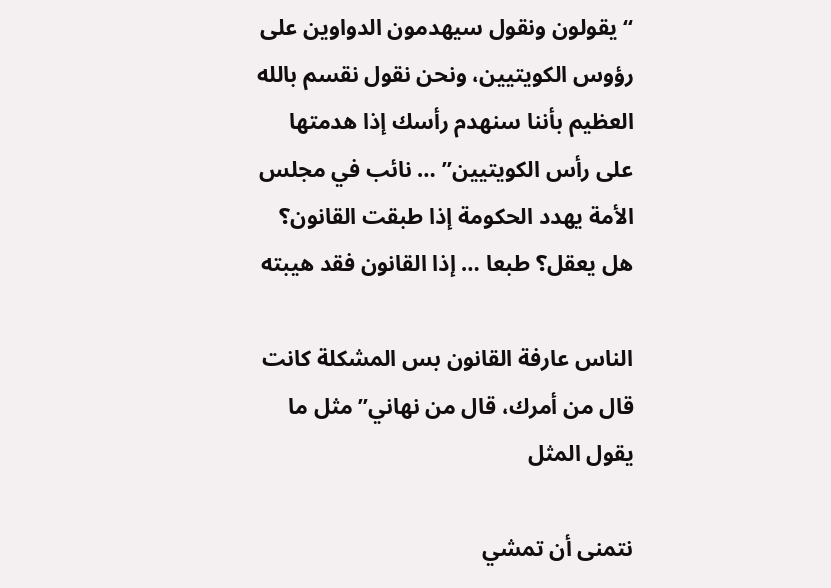“يقولون ونقول سيهدمون الدواوين على رؤوس الكويتيين، ونحن نقول نقسم بالله العظيم بأننا سنهدم رأسك إذا هدمتها على رأس الكويتيين” … نائب في مجلس الأمة يهدد الحكومة إذا طبقت القانون؟ هل يعقل؟ طبعا … إذا القانون فقد هيبته

الناس عارفة القانون بس المشكلة كانت قال من أمرك، قال من نهاني” مثل ما يقول المثل

نتمنى أن تمشي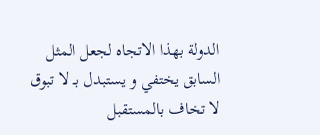الدولة بهذا الاتجاه لجعل المثل السابق يختفي و يستبدل بـ لا تبوق لا تخاف بالمستقبل